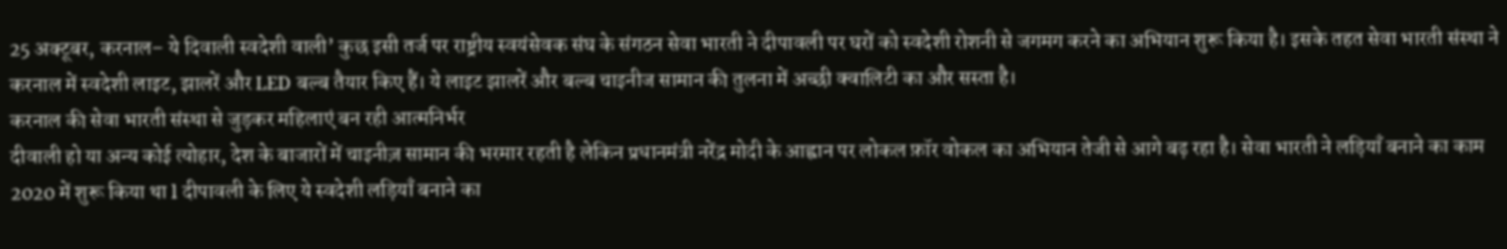25 अक्टूबर, करनाल– ये दिवाली स्वदेशी वाली’ कुछ इसी तर्ज पर राष्ट्रीय स्वयंसेवक संघ के संगठन सेवा भारती ने दीपावली पर घरों को स्वदेशी रोशनी से जगमग करने का अभियान शुरू किया है। इसके तहत सेवा भारती संस्था ने करनाल में स्वदेशी लाइट, झालरें और LED बल्ब तैयार किए हैं। ये लाइट झालरें और बल्ब चाइनीज सामान की तुलना में अच्छी क्वालिटी का और सस्ता है।
करनाल की सेवा भारती संस्था से जुड़कर महिलाएं बन रही आत्मनिर्भर
दीवाली हो या अन्य कोई त्योहार, देश के बाजारों में चाइनीज़ सामान की भरमार रहती है लेकिन प्रधानमंत्री नरेंद्र मोदी के आह्वान पर लोकल फ़ॉर वोकल का अभियान तेजी से आगे बढ़ रहा है। सेवा भारती ने लड़ियाँ बनाने का काम 2020 में शुरू किया था l दीपावली के लिए ये स्वदेशी लड़ियाँ बनाने का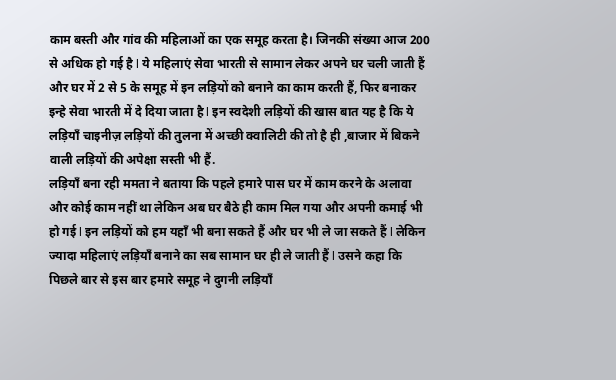काम बस्ती और गांव की महिलाओं का एक समूह करता है। जिनकी संख्या आज 200 से अधिक हो गई है l ये महिलाएं सेवा भारती से सामान लेकर अपने घर चली जाती हैं और घर में 2 से 5 के समूह में इन लड़ियों को बनाने का काम करती हैं, फिर बनाकर इन्हे सेवा भारती में दे दिया जाता है l इन स्वदेशी लड़ियों की खास बात यह है कि ये लड़ियाँ चाइनीज़ लड़ियों की तुलना में अच्छी क्वालिटी की तो है ही ,बाजार में बिकने वाली लड़ियों की अपेक्षा सस्ती भी हैं.
लड़ियाँ बना रही ममता ने बताया कि पहले हमारे पास घर में काम करने के अलावा और कोई काम नहीं था लेकिन अब घर बैठे ही काम मिल गया और अपनी कमाई भी हो गई l इन लड़ियों को हम यहाँ भी बना सकते हैं और घर भी ले जा सकते हैं l लेकिन ज्यादा महिलाएं लड़ियाँ बनाने का सब सामान घर ही ले जाती हैं l उसने कहा कि पिछले बार से इस बार हमारे समूह ने दुगनी लड़ियाँ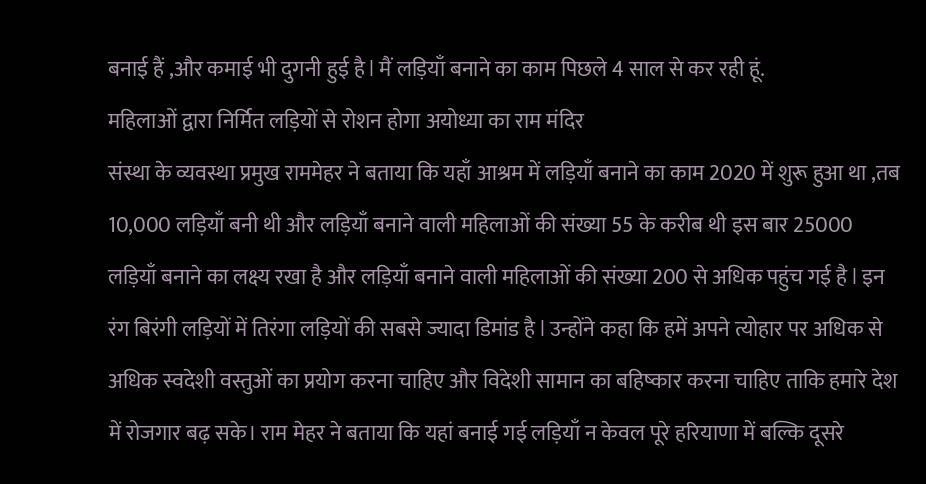बनाई हैं ,और कमाई भी दुगनी हुई है l मैं लड़ियाँ बनाने का काम पिछले 4 साल से कर रही हूं.
महिलाओं द्वारा निर्मित लड़ियों से रोशन होगा अयोध्या का राम मंदिर
संस्था के व्यवस्था प्रमुख राममेहर ने बताया कि यहाँ आश्रम में लड़ियाँ बनाने का काम 2020 में शुरू हुआ था ,तब 10,000 लड़ियाँ बनी थी और लड़ियाँ बनाने वाली महिलाओं की संख्या 55 के करीब थी इस बार 25000 लड़ियाँ बनाने का लक्ष्य रखा है और लड़ियाँ बनाने वाली महिलाओं की संख्या 200 से अधिक पहुंच गई है l इन रंग बिरंगी लड़ियों में तिरंगा लड़ियों की सबसे ज्यादा डिमांड है l उन्होंने कहा कि हमें अपने त्योहार पर अधिक से अधिक स्वदेशी वस्तुओं का प्रयोग करना चाहिए और विदेशी सामान का बहिष्कार करना चाहिए ताकि हमारे देश में रोजगार बढ़ सके। राम मेहर ने बताया कि यहां बनाई गई लड़ियाँ न केवल पूरे हरियाणा में बल्कि दूसरे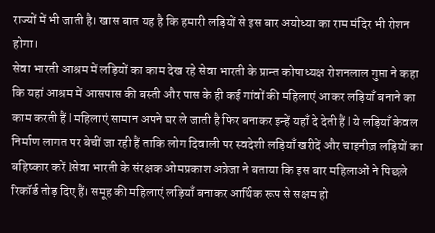राज्यों में भी जाती है। खास बात यह है कि हमारी लड़ियों से इस बार अयोध्या का राम मंदिर भी रोशन होगा।
सेवा भारती आश्रम में लड़ियों का काम देख रहे सेवा भारती के प्रान्त कोषाध्यक्ष रोशनलाल गुप्ता ने कहा कि यहां आश्रम में आसपास की बस्ती और पास के ही कई गांवों की महिलाएं आकर लड़ियाँ बनाने का काम करती हैं l महिलाएं सामान अपने घर ले जाती है फिर बनाकर इन्हें यहाँ दे देती हैं l ये लड़ियाँ केवल निर्माण लागत पर बेचीं जा रही हैं ताकि लोग दिवाली पर स्वदेशी लड़ियाँ खरीदें और चाइनीज़ लड़ियों का बहिष्कार करें lसेवा भारती के संरक्षक ओमप्रकाश अत्रेजा ने बताया कि इस बार महिलाओं ने पिछले रिकॉर्ड तोड़ दिए हैं। समूह की महिलाएं लड़ियाँ बनाकर आर्थिक रूप से सक्षम हो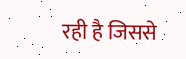रही है जिससे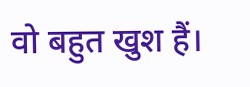वो बहुत खुश हैं।